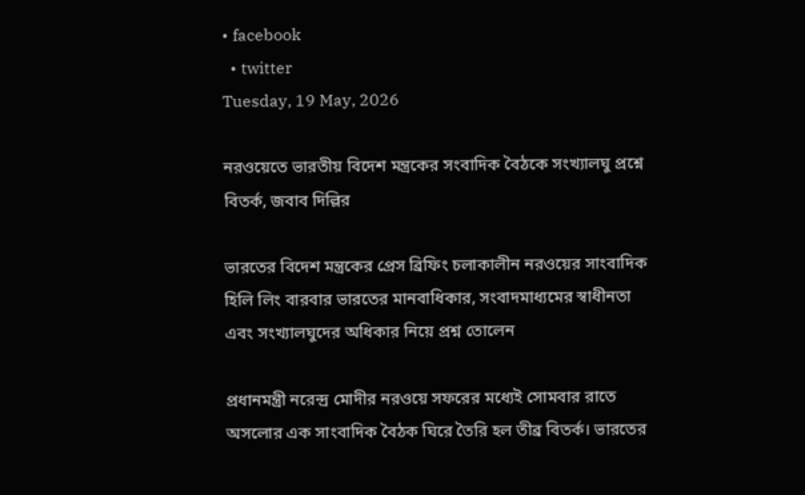• facebook
  • twitter
Tuesday, 19 May, 2026

নরওয়েতে ভারতীয় বিদেশ মন্ত্রকের সংবাদিক বৈঠকে সংখ্যালঘু প্রশ্নে বিতর্ক, জবাব দিল্লির

ভারতের বিদেশ মন্ত্রকের প্রেস ব্রিফিং চলাকালীন নরওয়ের সাংবাদিক হিলি লিং বারবার ভারতের মানবাধিকার, সংবাদমাধ্যমের স্বাধীনতা এবং সংখ্যালঘুদের অধিকার নিয়ে প্রশ্ন তোলেন

প্রধানমন্ত্রী নরেন্দ্র মোদীর নরওয়ে সফরের মধ্যেই সোমবার রাতে অসলোর এক সাংবাদিক বৈঠক ঘিরে তৈরি হল তীব্র বিতর্ক। ভারতের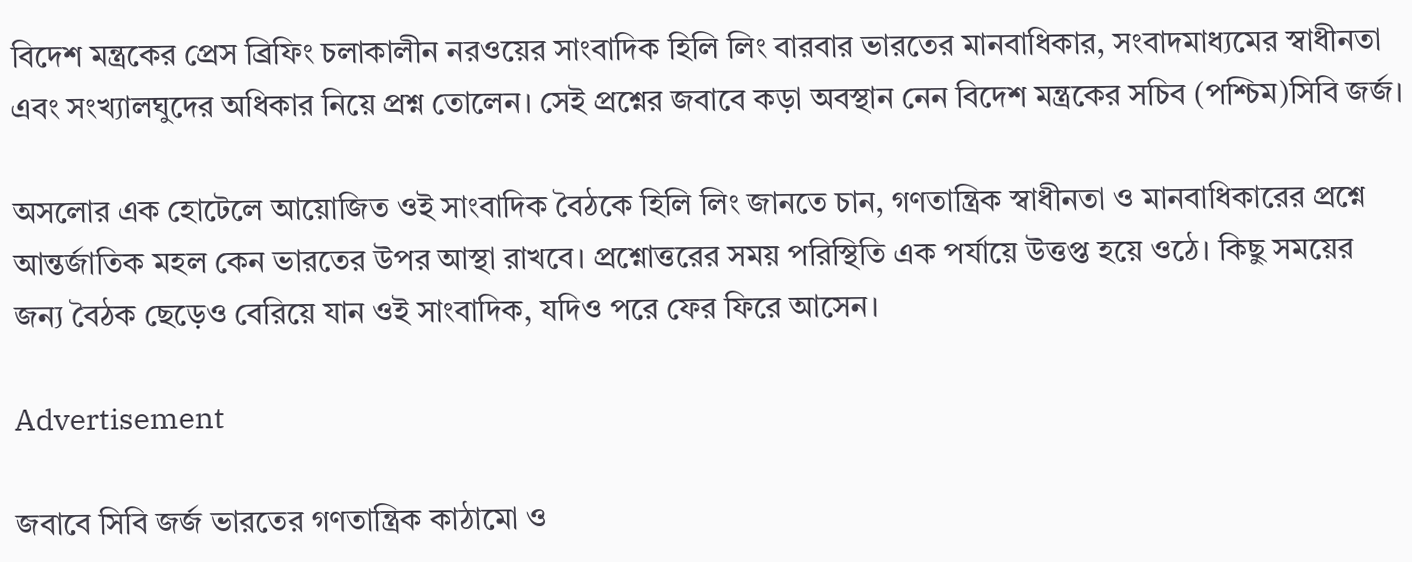বিদেশ মন্ত্রকের প্রেস ব্রিফিং চলাকালীন নরওয়ের সাংবাদিক হিলি লিং বারবার ভারতের মানবাধিকার, সংবাদমাধ্যমের স্বাধীনতা এবং সংখ্যালঘুদের অধিকার নিয়ে প্রশ্ন তোলেন। সেই প্রশ্নের জবাবে কড়া অবস্থান নেন বিদেশ মন্ত্রকের সচিব (পশ্চিম)সিবি জর্জ।

অসলোর এক হোটেলে আয়োজিত ওই সাংবাদিক বৈঠকে হিলি লিং জানতে চান, গণতান্ত্রিক স্বাধীনতা ও মানবাধিকারের প্রশ্নে আন্তর্জাতিক মহল কেন ভারতের উপর আস্থা রাখবে। প্রশ্নোত্তরের সময় পরিস্থিতি এক পর্যায়ে উত্তপ্ত হয়ে ওঠে। কিছু সময়ের জন্য বৈঠক ছেড়েও বেরিয়ে যান ওই সাংবাদিক, যদিও পরে ফের ফিরে আসেন।

Advertisement

জবাবে সিবি জর্জ ভারতের গণতান্ত্রিক কাঠামো ও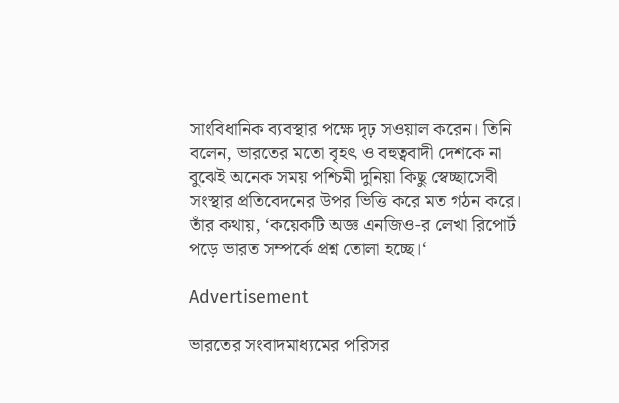সাংবিধানিক ব্যবস্থার পক্ষে দৃঢ় সওয়াল করেন। তিনি বলেন, ভারতের মতো বৃহৎ ও বহুত্ববাদী দেশকে না বুঝেই অনেক সময় পশ্চিমী দুনিয়া কিছু স্বেচ্ছাসেবী সংস্থার প্রতিবেদনের উপর ভিত্তি করে মত গঠন করে। তাঁর কথায়, ‘কয়েকটি অজ্ঞ এনজিও-র লেখা রিপোর্ট পড়ে ভারত সম্পর্কে প্রশ্ন তোলা হচ্ছে।‘

Advertisement

ভারতের সংবাদমাধ্যমের পরিসর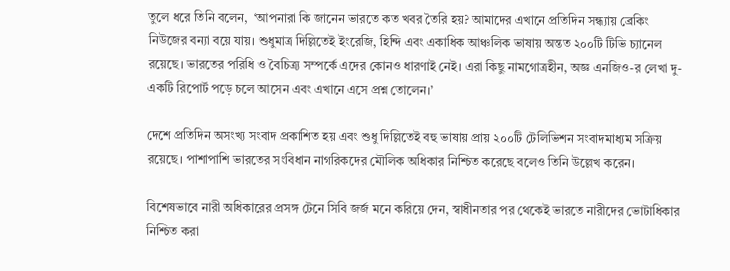তুলে ধরে তিনি বলেন,  ‘আপনারা কি জানেন ভারতে কত খবর তৈরি হয়? আমাদের এখানে প্রতিদিন সন্ধ্যায় ব্রেকিং নিউজের বন্যা বয়ে যায়। শুধুমাত্র দিল্লিতেই ইংরেজি, হিন্দি এবং একাধিক আঞ্চলিক ভাষায় অন্তত ২০০টি টিভি চ্যানেল রয়েছে। ভারতের পরিধি ও বৈচিত্র্য সম্পর্কে এদের কোনও ধারণাই নেই। এরা কিছু নামগোত্রহীন, অজ্ঞ এনজিও-র লেখা দু-একটি রিপোর্ট পড়ে চলে আসেন এবং এখানে এসে প্রশ্ন তোলেন।’

দেশে প্রতিদিন অসংখ্য সংবাদ প্রকাশিত হয় এবং শুধু দিল্লিতেই বহু ভাষায় প্রায় ২০০টি টেলিভিশন সংবাদমাধ্যম সক্রিয় রয়েছে। পাশাপাশি ভারতের সংবিধান নাগরিকদের মৌলিক অধিকার নিশ্চিত করেছে বলেও তিনি উল্লেখ করেন।

বিশেষভাবে নারী অধিকারের প্রসঙ্গ টেনে সিবি জর্জ মনে করিয়ে দেন, স্বাধীনতার পর থেকেই ভারতে নারীদের ভোটাধিকার নিশ্চিত করা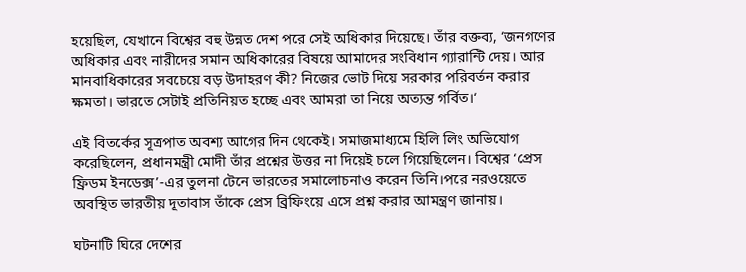হয়েছিল, যেখানে বিশ্বের বহু উন্নত দেশ পরে সেই অধিকার দিয়েছে। তাঁর বক্তব্য, ‘জনগণের অধিকার এবং নারীদের সমান অধিকারের বিষয়ে আমাদের সংবিধান গ্যারান্টি দেয়। আর মানবাধিকারের সবচেয়ে বড় উদাহরণ কী? নিজের ভোট দিয়ে সরকার পরিবর্তন করার ক্ষমতা। ভারতে সেটাই প্রতিনিয়ত হচ্ছে এবং আমরা তা নিয়ে অত্যন্ত গর্বিত।‘

এই বিতর্কের সূত্রপাত অবশ্য আগের দিন থেকেই। সমাজমাধ্যমে হিলি লিং অভিযোগ করেছিলেন, প্রধানমন্ত্রী মোদী তাঁর প্রশ্নের উত্তর না দিয়েই চলে গিয়েছিলেন। বিশ্বের ‘প্রেস ফ্রিডম ইনডেক্স’-এর তুলনা টেনে ভারতের সমালোচনাও করেন তিনি।পরে নরওয়েতে অবস্থিত ভারতীয় দূতাবাস তাঁকে প্রেস ব্রিফিংয়ে এসে প্রশ্ন করার আমন্ত্রণ জানায়।

ঘটনাটি ঘিরে দেশের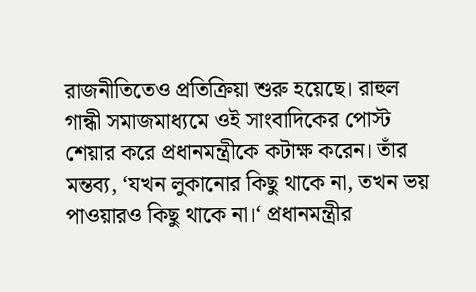রাজনীতিতেও প্রতিক্রিয়া শুরু হয়েছে। রাহুল গান্ধী সমাজমাধ্যমে ওই সাংবাদিকের পোস্ট শেয়ার করে প্রধানমন্ত্রীকে কটাক্ষ করেন। তাঁর মন্তব্য, ‘যখন লুকানোর কিছু থাকে না, তখন ভয় পাওয়ারও কিছু থাকে না।‘ প্রধানমন্ত্রীর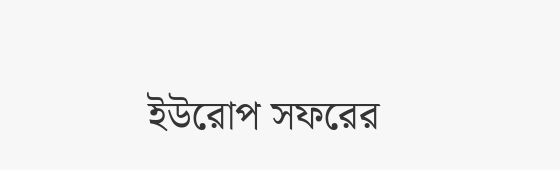ইউরোপ সফরের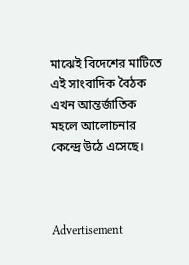মাঝেই বিদেশের মাটিতে এই সাংবাদিক বৈঠক এখন আন্তর্জাতিক মহলে আলোচনার কেন্দ্রে উঠে এসেছে।



Advertisement